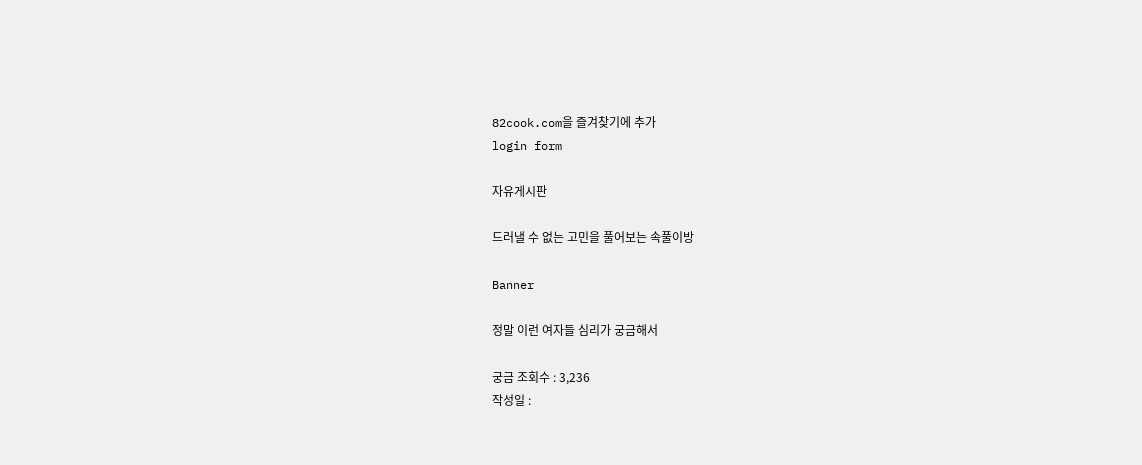82cook.com을 즐겨찾기에 추가
login form

자유게시판

드러낼 수 없는 고민을 풀어보는 속풀이방

Banner

정말 이런 여자들 심리가 궁금해서

궁금 조회수 : 3,236
작성일 :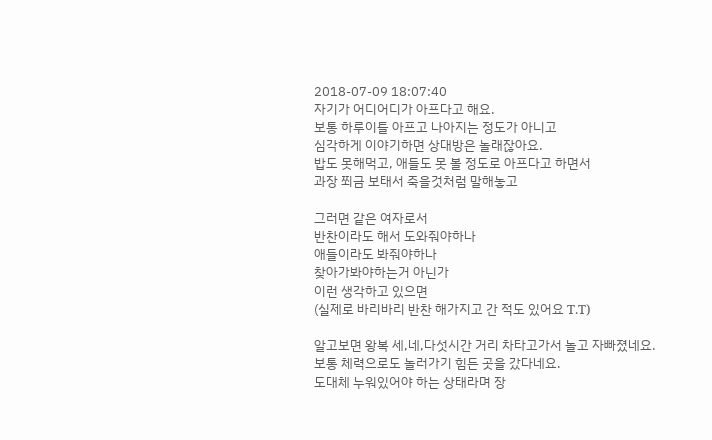2018-07-09 18:07:40
자기가 어디어디가 아프다고 해요.
보통 하루이틀 아프고 나아지는 정도가 아니고
심각하게 이야기하면 상대방은 놀래잖아요.
밥도 못해먹고, 애들도 못 볼 정도로 아프다고 하면서
과장 쬐금 보태서 죽을것처럼 말해놓고

그러면 같은 여자로서
반찬이라도 해서 도와줘야하나
애들이라도 봐줘야하나
찾아가봐야하는거 아닌가
이런 생각하고 있으면
(실제로 바리바리 반찬 해가지고 간 적도 있어요 T.T)

알고보면 왕복 세,네,다섯시간 거리 차타고가서 놀고 자빠졌네요.
보통 체력으로도 놀러가기 힘든 곳을 갔다네요.
도대체 누워있어야 하는 상태라며 장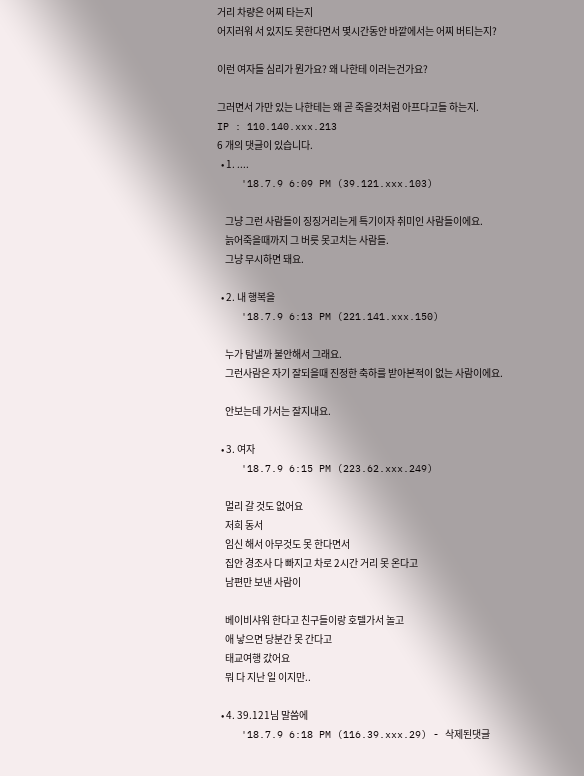거리 차량은 어찌 타는지
어지러워 서 있지도 못한다면서 몇시간동안 바깥에서는 어찌 버티는지?

이런 여자들 심리가 뭔가요? 왜 나한테 이러는건가요?

그러면서 가만 있는 나한테는 왜 곧 죽을것처럼 아프다고들 하는지.
IP : 110.140.xxx.213
6 개의 댓글이 있습니다.
  • 1. ....
    '18.7.9 6:09 PM (39.121.xxx.103)

    그냥 그런 사람들이 징징거리는게 특기이자 취미인 사람들이에요.
    늙어죽을때까지 그 버릇 못고치는 사람들.
    그냥 무시하면 돼요.

  • 2. 내 행복을
    '18.7.9 6:13 PM (221.141.xxx.150)

    누가 탐낼까 불안해서 그래요.
    그런사람은 자기 잘되을때 진정한 축하를 받아본적이 없는 사람이에요.

    안보는데 가서는 잘지내요.

  • 3. 여자
    '18.7.9 6:15 PM (223.62.xxx.249)

    멀리 갈 것도 없어요
    저희 동서
    임신 해서 아무것도 못 한다면서
    집안 경조사 다 빠지고 차로 2시간 거리 못 온다고
    남편만 보낸 사람이

    베이비샤워 한다고 친구들이랑 호텔가서 놀고
    애 낳으면 당분간 못 간다고
    태교여행 갔어요
    뭐 다 지난 일 이지만..

  • 4. 39.121님 말씀에
    '18.7.9 6:18 PM (116.39.xxx.29) - 삭제된댓글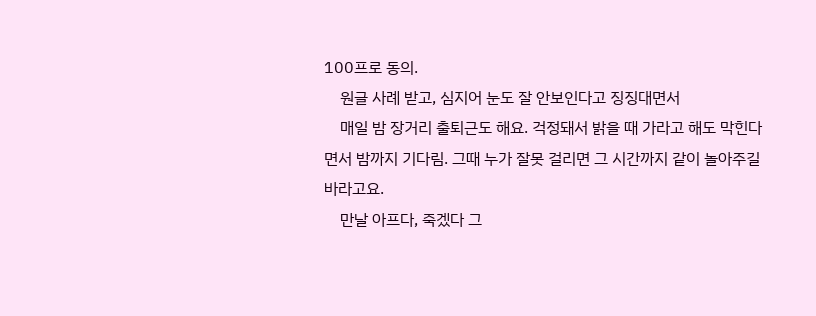100프로 동의.
    원글 사례 받고, 심지어 눈도 잘 안보인다고 징징대면서
    매일 밤 장거리 출퇴근도 해요. 걱정돼서 밝을 때 가라고 해도 막힌다면서 밤까지 기다림. 그때 누가 잘못 걸리면 그 시간까지 같이 놀아주길 바라고요.
    만날 아프다, 죽겠다 그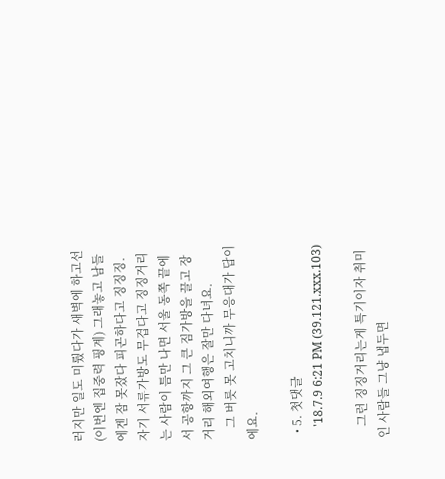러지만 일도 미뤘다가 새벽에 하고선(이번엔 집중력 핑계) 그래놓고 남들에겐 잠 못잤다 피곤하다고 징징징. 자기 서류가방도 무겁다고 징징거리는 사람이 틈만 나면 서울 동쪽 끝에서 공항까지 그 큰 짐가방을 끌고 장거리 해외여행은 잘만 다녀요.
    그 버릇 못 고치니까 무응대가 답이에요.

  • 5. 첫댓글
    '18.7.9 6:21 PM (39.121.xxx.103)

    그런 징징거리는게 특기이자 취미인 사람들 그냥 냅두면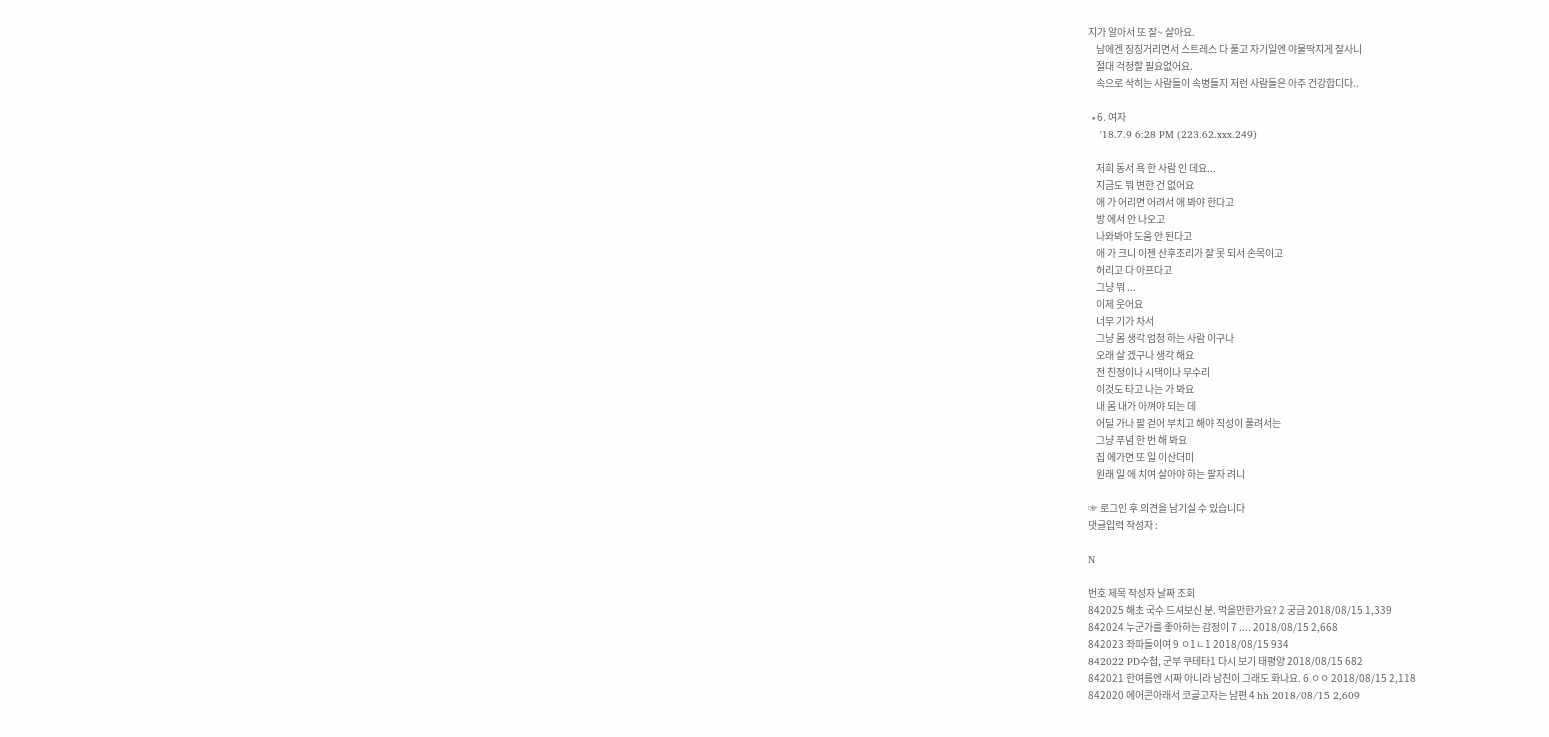지가 알아서 또 잘~ 살아요.
    남에겐 징징거리면서 스트레스 다 풀고 자기일엔 야물딱지게 잘사니
    절대 걱정할 필요없어요.
    속으로 삭히는 사람들이 속병들지 저런 사람들은 아주 건강합디다..

  • 6. 여자
    '18.7.9 6:28 PM (223.62.xxx.249)

    저희 동서 욕 한 사람 인 데요...
    지금도 뭐 변한 건 없어요
    애 가 어리면 어려서 애 봐야 한다고
    방 에서 안 나오고
    나와봐야 도움 안 된다고
    애 가 크니 이젠 산후조리가 잘 못 되서 손목이고
    허리고 다 아프다고
    그냥 뭐 ...
    이제 웃어요
    너무 기가 차서
    그냥 몸 생각 엄청 하는 사람 이구나
    오래 살 겠구나 생각 해요
    전 친정이나 시댁이나 무수리
    이것도 타고 나는 가 봐요
    내 몸 내가 아껴야 되는 데
    어딜 가나 팔 걷어 부치고 해야 직성이 풀려서는
    그냥 푸념 한 번 해 봐요
    집 에가면 또 일 이산더미
    원래 일 에 치여 살아야 하는 팔자 려니

☞ 로그인 후 의견을 남기실 수 있습니다
댓글입력 작성자 :

N

번호 제목 작성자 날짜 조회
842025 해초 국수 드셔보신 분. 먹을만한가요? 2 궁금 2018/08/15 1,339
842024 누군가를 좋아하는 감정이 7 .... 2018/08/15 2,668
842023 좌파들이여 9 ㅇ1ㄴ1 2018/08/15 934
842022 PD수첩, 군부 쿠테타1 다시 보기 태평양 2018/08/15 682
842021 한여름엔 시짜 아니라 남친이 그래도 화나요. 6 ㅇㅇ 2018/08/15 2,118
842020 에어콘아래서 코골고자는 남편 4 hh 2018/08/15 2,609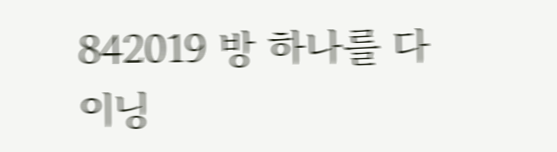842019 방 하나를 다이닝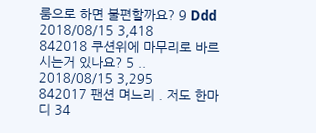룸으로 하면 불편할까요? 9 Ddd 2018/08/15 3,418
842018 쿠션위에 마무리로 바르시는거 있나요? 5 .. 2018/08/15 3,295
842017 팬션 며느리 . 저도 한마디 34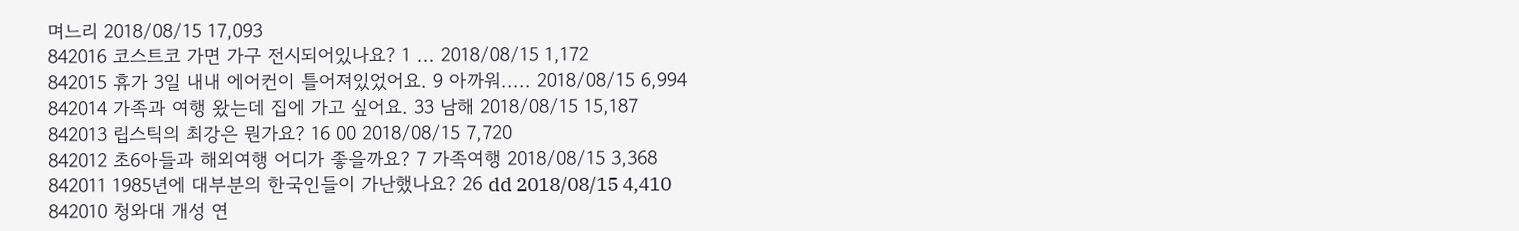며느리 2018/08/15 17,093
842016 코스트코 가면 가구 전시되어있나요? 1 ... 2018/08/15 1,172
842015 휴가 3일 내내 에어컨이 틀어져있었어요. 9 아까워..... 2018/08/15 6,994
842014 가족과 여행 왔는데 집에 가고 싶어요. 33 남해 2018/08/15 15,187
842013 립스틱의 최강은 뭔가요? 16 00 2018/08/15 7,720
842012 초6아들과 해외여행 어디가 좋을까요? 7 가족여행 2018/08/15 3,368
842011 1985년에 대부분의 한국인들이 가난했나요? 26 dd 2018/08/15 4,410
842010 청와대 개성 연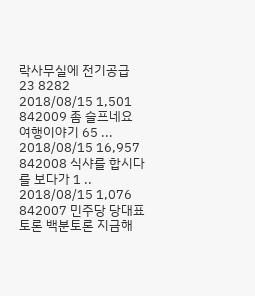락사무실에 전기공급 23 8282 2018/08/15 1,501
842009 좀 슬프네요 여행이야기 65 ... 2018/08/15 16,957
842008 식샤를 합시다를 보다가 1 .. 2018/08/15 1,076
842007 민주당 당대표토론 백분토론 지금해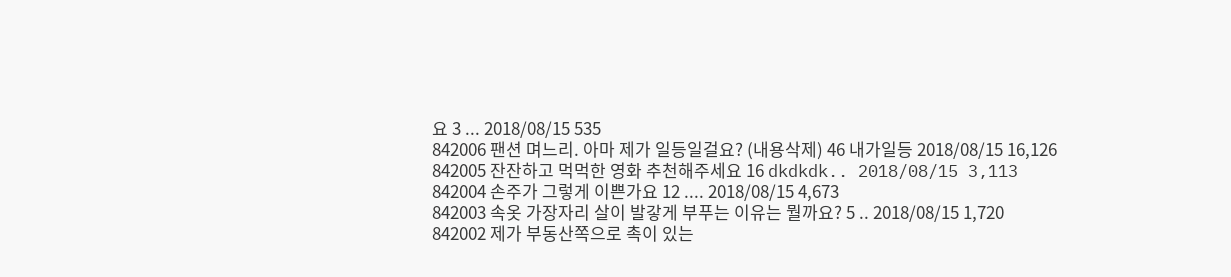요 3 ... 2018/08/15 535
842006 팬션 며느리. 아마 제가 일등일걸요? (내용삭제) 46 내가일등 2018/08/15 16,126
842005 잔잔하고 먹먹한 영화 추천해주세요 16 dkdkdk.. 2018/08/15 3,113
842004 손주가 그렇게 이쁜가요 12 .... 2018/08/15 4,673
842003 속옷 가장자리 살이 발갛게 부푸는 이유는 뭘까요? 5 .. 2018/08/15 1,720
842002 제가 부동산쪽으로 촉이 있는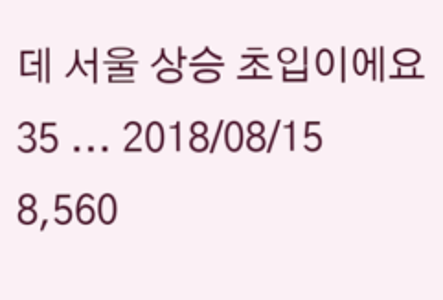데 서울 상승 초입이에요 35 ... 2018/08/15 8,560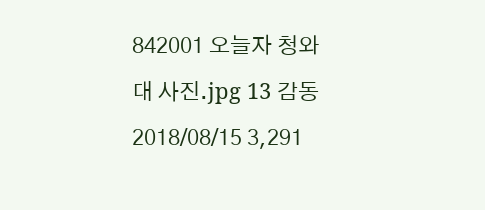842001 오늘자 청와대 사진.jpg 13 감동 2018/08/15 3,291